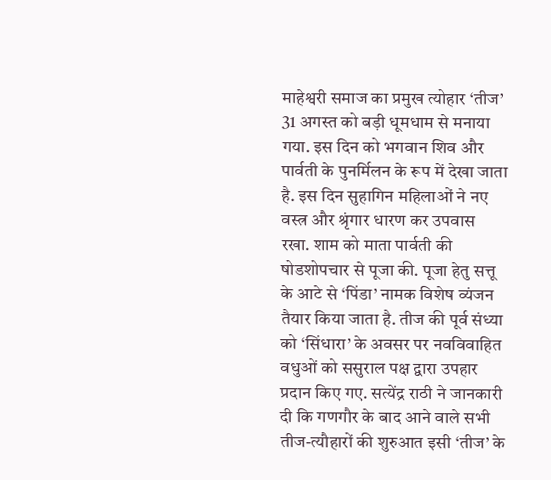माहेश्वरी समाज का प्रमुख त्योहार ‘तीज’ 31 अगस्त को बड़ी धूमधाम से मनाया गया. इस दिन को भगवान शिव और पार्वती के पुनर्मिलन के रूप में देखा जाता है. इस दिन सुहागिन महिलाओं ने नए वस्त्र और श्रृंगार धारण कर उपवास रखा. शाम को माता पार्वती की षोडशोपचार से पूजा की. पूजा हेतु सत्तू के आटे से ‘पिंडा’ नामक विशेष व्यंजन तैयार किया जाता है. तीज की पूर्व संध्या को ‘सिंधारा’ के अवसर पर नवविवाहित वधुओं को ससुराल पक्ष द्वारा उपहार प्रदान किए गए. सत्येंद्र राठी ने जानकारी दी कि गणगौर के बाद आने वाले सभी तीज-त्यौहारों की शुरुआत इसी ‘तीज’ के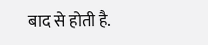बाद से होती है.